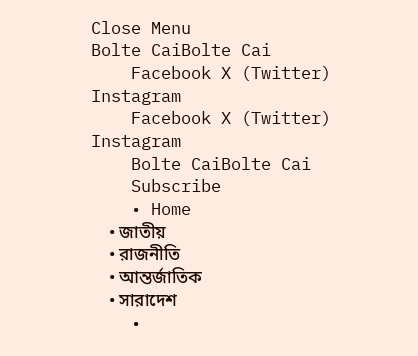Close Menu
Bolte CaiBolte Cai
    Facebook X (Twitter) Instagram
    Facebook X (Twitter) Instagram
    Bolte CaiBolte Cai
    Subscribe
    • Home
    • জাতীয়
    • রাজনীতি
    • আন্তর্জাতিক
    • সারাদেশ
    •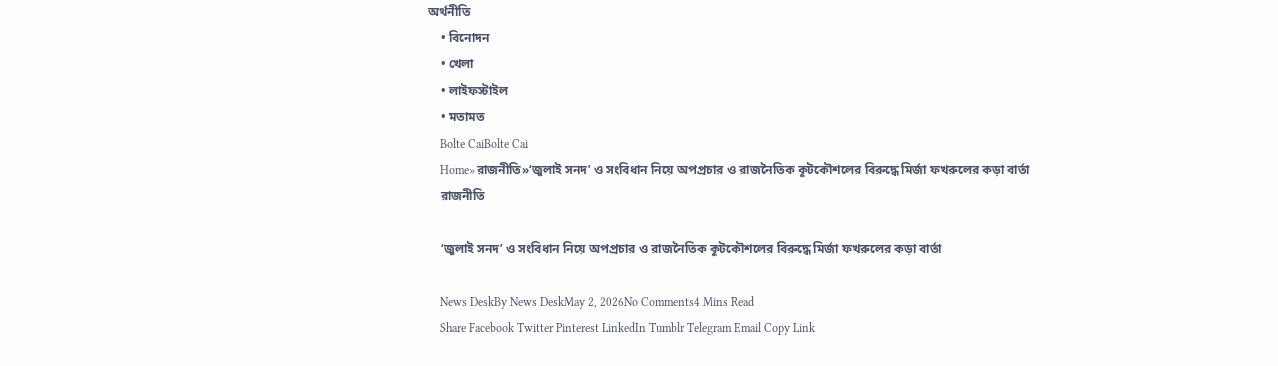অর্থনীতি
    • বিনোদন
    • খেলা
    • লাইফস্টাইল
    • মতামত
    Bolte CaiBolte Cai
    Home»রাজনীতি»‘জুলাই সনদ’ ও সংবিধান নিয়ে অপপ্রচার ও রাজনৈতিক কূটকৌশলের বিরুদ্ধে মির্জা ফখরুলের কড়া বার্তা
    রাজনীতি

    ‘জুলাই সনদ’ ও সংবিধান নিয়ে অপপ্রচার ও রাজনৈতিক কূটকৌশলের বিরুদ্ধে মির্জা ফখরুলের কড়া বার্তা

    News DeskBy News DeskMay 2, 2026No Comments4 Mins Read
    Share Facebook Twitter Pinterest LinkedIn Tumblr Telegram Email Copy Link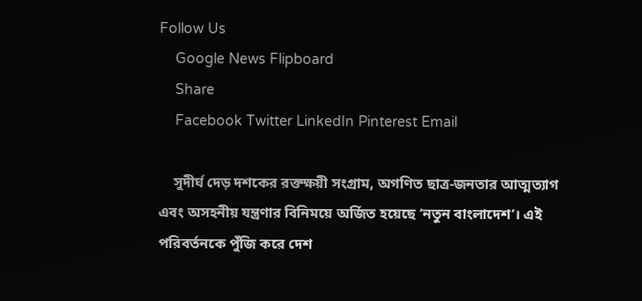Follow Us
    Google News Flipboard
    Share
    Facebook Twitter LinkedIn Pinterest Email

    সুদীর্ঘ দেড় দশকের রক্তক্ষয়ী সংগ্রাম, অগণিত ছাত্র-জনতার আত্মত্যাগ এবং অসহনীয় যন্ত্রণার বিনিময়ে অর্জিত হয়েছে ‘নতুন বাংলাদেশ’। এই পরিবর্তনকে পুঁজি করে দেশ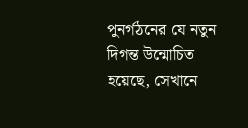পুনর্গঠনের যে নতুন দিগন্ত উন্মোচিত হয়েছে, সেখানে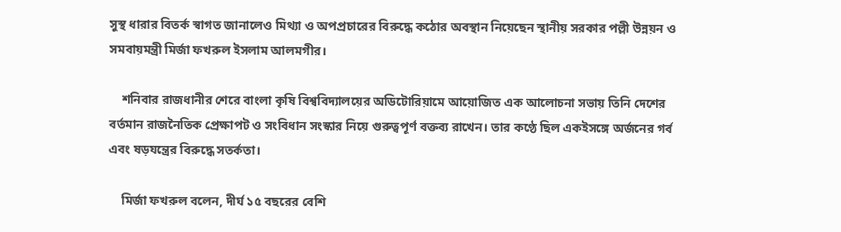সুস্থ ধারার বিতর্ক স্বাগত জানালেও মিথ্যা ও অপপ্রচারের বিরুদ্ধে কঠোর অবস্থান নিয়েছেন স্থানীয় সরকার পল্লী উন্নয়ন ও সমবায়মন্ত্রী মির্জা ফখরুল ইসলাম আলমগীর।

    শনিবার রাজধানীর শেরে বাংলা কৃষি বিশ্ববিদ্যালয়ের অডিটোরিয়ামে আয়োজিত এক আলোচনা সভায় তিনি দেশের বর্তমান রাজনৈতিক প্রেক্ষাপট ও সংবিধান সংস্কার নিয়ে গুরুত্বপূর্ণ বক্তব্য রাখেন। তার কণ্ঠে ছিল একইসঙ্গে অর্জনের গর্ব এবং ষড়যন্ত্রের বিরুদ্ধে সতর্কতা।

    মির্জা ফখরুল বলেন, দীর্ঘ ১৫ বছরের বেশি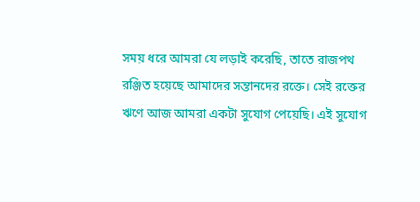সময় ধরে আমরা যে লড়াই করেছি, তাতে রাজপথ রঞ্জিত হয়েছে আমাদের সন্তানদের রক্তে। সেই রক্তের ঋণে আজ আমরা একটা সুযোগ পেয়েছি। এই সুযোগ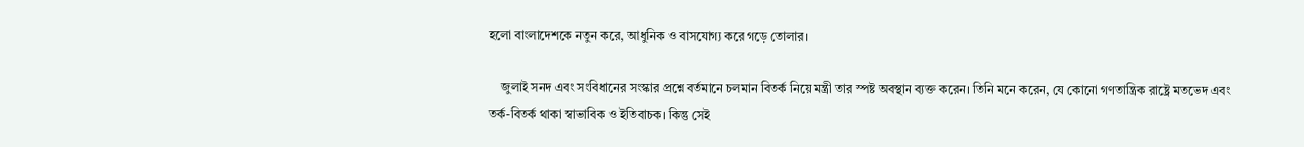হলো বাংলাদেশকে নতুন করে, আধুনিক ও বাসযোগ্য করে গড়ে তোলার।

    জুলাই সনদ এবং সংবিধানের সংস্কার প্রশ্নে বর্তমানে চলমান বিতর্ক নিয়ে মন্ত্রী তার স্পষ্ট অবস্থান ব্যক্ত করেন। তিনি মনে করেন, যে কোনো গণতান্ত্রিক রাষ্ট্রে মতভেদ এবং তর্ক-বিতর্ক থাকা স্বাভাবিক ও ইতিবাচক। কিন্তু সেই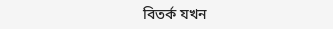বিতর্ক যখন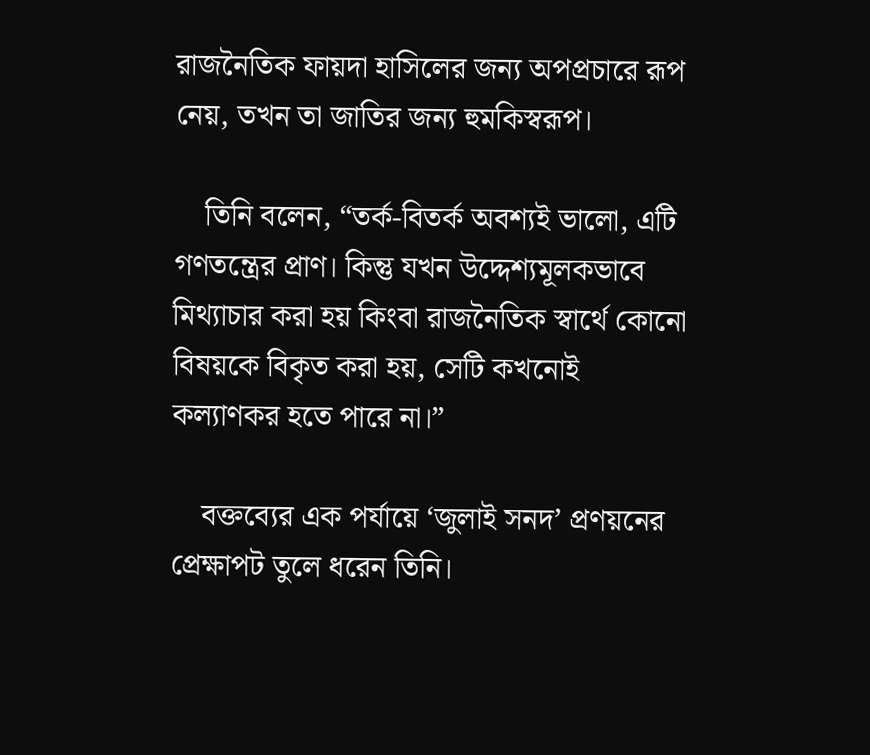রাজনৈতিক ফায়দা হাসিলের জন্য অপপ্রচারে রূপ নেয়, তখন তা জাতির জন্য হুমকিস্বরূপ।

    তিনি বলেন, “তর্ক-বিতর্ক অবশ্যই ভালো, এটি গণতন্ত্রের প্রাণ। কিন্তু যখন উদ্দেশ্যমূলকভাবে মিথ্যাচার করা হয় কিংবা রাজনৈতিক স্বার্থে কোনো বিষয়কে বিকৃত করা হয়, সেটি কখনোই কল্যাণকর হতে পারে না।”

    বক্তব্যের এক পর্যায়ে ‘জুলাই সনদ’ প্রণয়নের প্রেক্ষাপট তুলে ধরেন তিনি।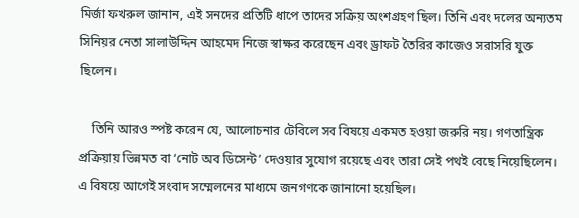মির্জা ফখরুল জানান, এই সনদের প্রতিটি ধাপে তাদের সক্রিয় অংশগ্রহণ ছিল। তিনি এবং দলের অন্যতম সিনিয়র নেতা সালাউদ্দিন আহমেদ নিজে স্বাক্ষর করেছেন এবং ড্রাফট তৈরির কাজেও সরাসরি যুক্ত ছিলেন।

    তিনি আরও স্পষ্ট করেন যে, আলোচনার টেবিলে সব বিষয়ে একমত হওয়া জরুরি নয়। গণতান্ত্রিক প্রক্রিয়ায় ভিন্নমত বা ‘নোট অব ডিসেন্ট’ দেওয়ার সুযোগ রয়েছে এবং তারা সেই পথই বেছে নিয়েছিলেন। এ বিষয়ে আগেই সংবাদ সম্মেলনের মাধ্যমে জনগণকে জানানো হয়েছিল।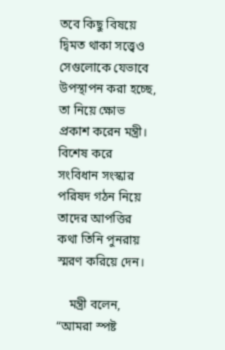তবে কিছু বিষয়ে দ্বিমত থাকা সত্ত্বেও সেগুলোকে যেভাবে উপস্থাপন করা হচ্ছে, তা নিয়ে ক্ষোভ প্রকাশ করেন মন্ত্রী। বিশেষ করে সংবিধান সংস্কার পরিষদ গঠন নিয়ে তাদের আপত্তির কথা তিনি পুনরায় স্মরণ করিয়ে দেন।

    মন্ত্রী বলেন, “আমরা স্পষ্ট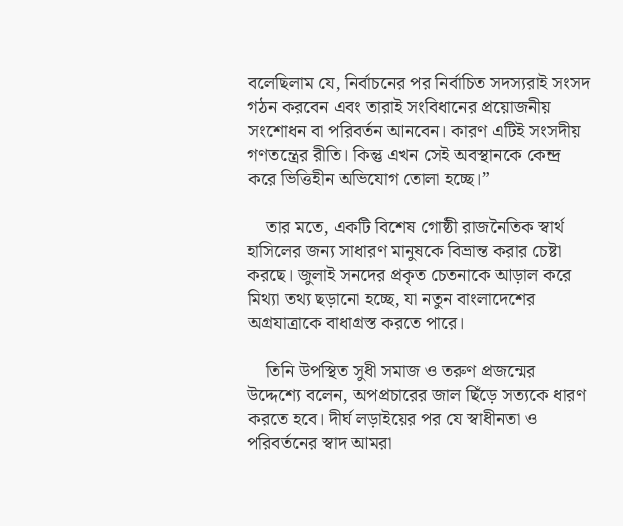বলেছিলাম যে, নির্বাচনের পর নির্বাচিত সদস্যরাই সংসদ গঠন করবেন এবং তারাই সংবিধানের প্রয়োজনীয় সংশোধন বা পরিবর্তন আনবেন। কারণ এটিই সংসদীয় গণতন্ত্রের রীতি। কিন্তু এখন সেই অবস্থানকে কেন্দ্র করে ভিত্তিহীন অভিযোগ তোলা হচ্ছে।”

    তার মতে, একটি বিশেষ গোষ্ঠী রাজনৈতিক স্বার্থ হাসিলের জন্য সাধারণ মানুষকে বিভ্রান্ত করার চেষ্টা করছে। জুলাই সনদের প্রকৃত চেতনাকে আড়াল করে মিথ্যা তথ্য ছড়ানো হচ্ছে, যা নতুন বাংলাদেশের অগ্রযাত্রাকে বাধাগ্রস্ত করতে পারে।

    তিনি উপস্থিত সুধী সমাজ ও তরুণ প্রজন্মের উদ্দেশ্যে বলেন, অপপ্রচারের জাল ছিঁড়ে সত্যকে ধারণ করতে হবে। দীর্ঘ লড়াইয়ের পর যে স্বাধীনতা ও পরিবর্তনের স্বাদ আমরা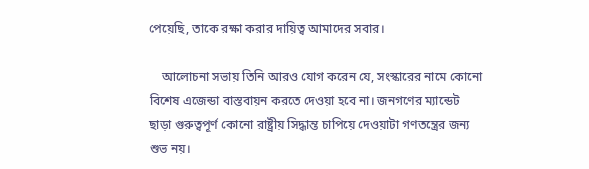পেয়েছি, তাকে রক্ষা করার দায়িত্ব আমাদের সবার।

    আলোচনা সভায় তিনি আরও যোগ করেন যে, সংস্কারের নামে কোনো বিশেষ এজেন্ডা বাস্তবায়ন করতে দেওয়া হবে না। জনগণের ম্যান্ডেট ছাড়া গুরুত্বপূর্ণ কোনো রাষ্ট্রীয় সিদ্ধান্ত চাপিয়ে দেওয়াটা গণতন্ত্রের জন্য শুভ নয়।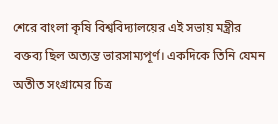শেরে বাংলা কৃষি বিশ্ববিদ্যালয়ের এই সভায় মন্ত্রীর বক্তব্য ছিল অত্যন্ত ভারসাম্যপূর্ণ। একদিকে তিনি যেমন অতীত সংগ্রামের চিত্র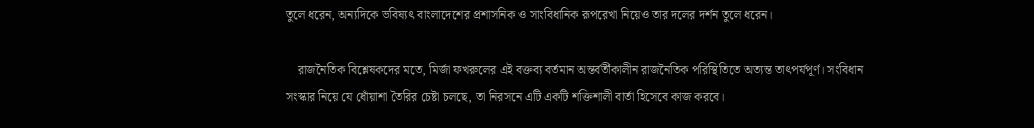তুলে ধরেন, অন্যদিকে ভবিষ্যৎ বাংলাদেশের প্রশাসনিক ও সাংবিধানিক রূপরেখা নিয়েও তার দলের দর্শন তুলে ধরেন।

    রাজনৈতিক বিশ্লেষকদের মতে, মির্জা ফখরুলের এই বক্তব্য বর্তমান অন্তর্বর্তীকালীন রাজনৈতিক পরিস্থিতিতে অত্যন্ত তাৎপর্যপূর্ণ। সংবিধান সংস্কার নিয়ে যে ধোঁয়াশা তৈরির চেষ্টা চলছে, তা নিরসনে এটি একটি শক্তিশালী বার্তা হিসেবে কাজ করবে।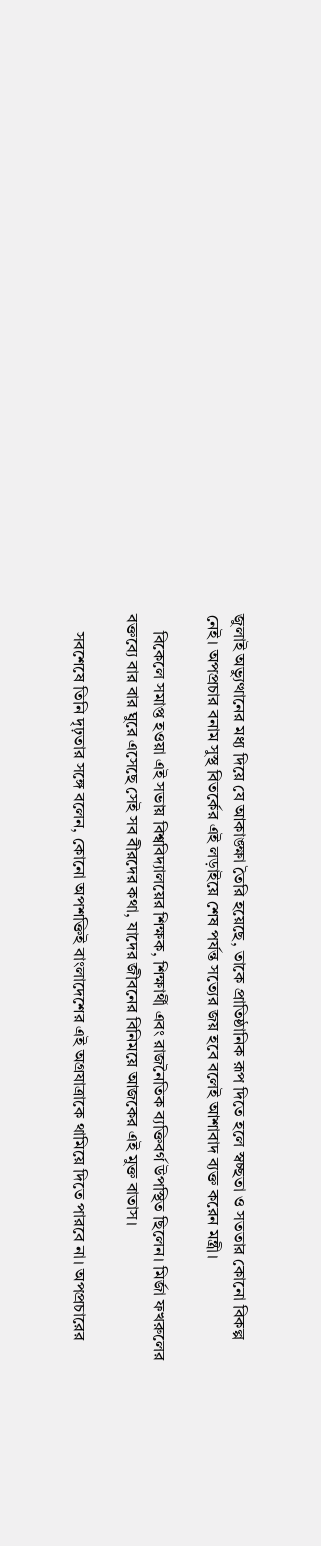জুলাই অভ্যুত্থানের মধ্য দিয়ে যে আকাঙ্ক্ষা তৈরি হয়েছে, তাকে প্রাতিষ্ঠানিক রূপ দিতে হলে স্বচ্ছতা ও সততার কোনো বিকল্প নেই। অপপ্রচার বনাম সুস্থ বিতর্কের এই লড়াইয়ে শেষ পর্যন্ত সত্যের জয় হবে বলেই আশাবাদ ব্যক্ত করেন মন্ত্রী।

    বিকেলে সমাপ্ত হওয়া এই সভায় বিশ্ববিদ্যালয়ের শিক্ষক, শিক্ষার্থী এবং রাজনৈতিক ব্যক্তিবর্গ উপস্থিত ছিলেন। মির্জা ফখরুলের বক্তব্যে বার বার ঘুরে এসেছে সেই সব বীরদের কথা, যাদের জীবনের বিনিময়ে আজকের এই মুক্ত বাতাস।

    সবশেষে তিনি দৃঢ়তার সঙ্গে বলেন, কোনো অপশক্তিই বাংলাদেশের এই অগ্রযাত্রাকে থামিয়ে দিতে পারবে না। অপপ্রচারের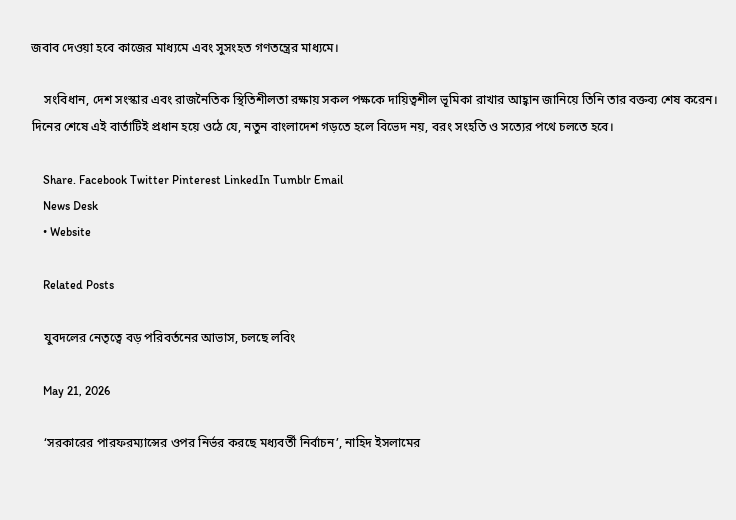জবাব দেওয়া হবে কাজের মাধ্যমে এবং সুসংহত গণতন্ত্রের মাধ্যমে।

    সংবিধান, দেশ সংস্কার এবং রাজনৈতিক স্থিতিশীলতা রক্ষায় সকল পক্ষকে দায়িত্বশীল ভূমিকা রাখার আহ্বান জানিয়ে তিনি তার বক্তব্য শেষ করেন। দিনের শেষে এই বার্তাটিই প্রধান হয়ে ওঠে যে, নতুন বাংলাদেশ গড়তে হলে বিভেদ নয়, বরং সংহতি ও সত্যের পথে চলতে হবে।

    Share. Facebook Twitter Pinterest LinkedIn Tumblr Email
    News Desk
    • Website

    Related Posts

    যুবদলের নেতৃত্বে বড় পরিবর্তনের আভাস, চলছে লবিং

    May 21, 2026

    ‘সরকারের পারফরম্যান্সের ওপর নির্ভর করছে মধ্যবর্তী নির্বাচন’, নাহিদ ইসলামের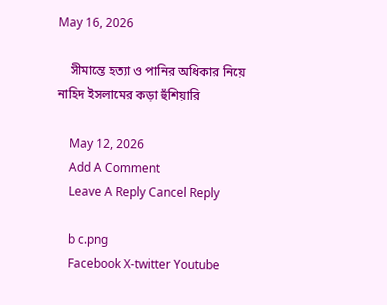May 16, 2026

    সীমান্তে হত্যা ও পানির অধিকার নিয়ে নাহিদ ইসলামের কড়া হুঁশিয়ারি

    May 12, 2026
    Add A Comment
    Leave A Reply Cancel Reply

    b c.png
    Facebook X-twitter Youtube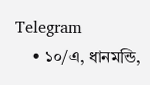Telegram
    • ১০/এ, ধানমন্ডি,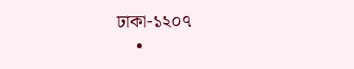ঢাকা-১২০৭
    •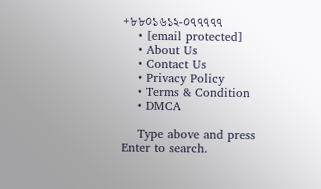+৮৮০১৬১২-০৭৭৭৭৭
    • [email protected]
    • About Us
    • Contact Us
    • Privacy Policy
    • Terms & Condition
    • DMCA

    Type above and press Enter to search.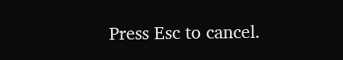Press Esc to cancel.